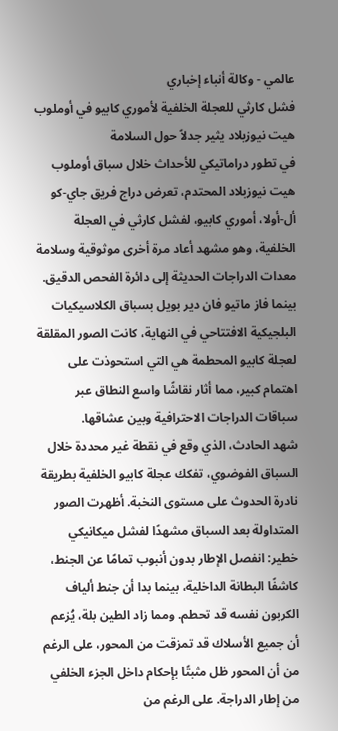عالمي - وكالة أنباء إخباري
فشل كارثي للعجلة الخلفية لأموري كابيو في أوملوب هيت نيوزبلاد يثير جدلاً حول السلامة
في تطور دراماتيكي للأحداث خلال سباق أوملوب هيت نيوزبلاد المحتدم، تعرض دراج فريق جاي-كو أل-أولا، أموري كابيو، لفشل كارثي في العجلة الخلفية، وهو مشهد أعاد مرة أخرى موثوقية وسلامة معدات الدراجات الحديثة إلى دائرة الفحص الدقيق. بينما فاز ماتيو فان دير بويل بسباق الكلاسيكيات البلجيكية الافتتاحي في النهاية، كانت الصور المقلقة لعجلة كابيو المحطمة هي التي استحوذت على اهتمام كبير، مما أثار نقاشًا واسع النطاق عبر سباقات الدراجات الاحترافية وبين عشاقها.
شهد الحادث، الذي وقع في نقطة غير محددة خلال السباق الفوضوي، تفكك عجلة كابيو الخلفية بطريقة نادرة الحدوث على مستوى النخبة. أظهرت الصور المتداولة بعد السباق مشهدًا لفشل ميكانيكي خطير: انفصل الإطار بدون أنبوب تمامًا عن الجنط، كاشفًا البطانة الداخلية، بينما بدا أن جنط ألياف الكربون نفسه قد تحطم. ومما زاد الطين بلة، يُزعم أن جميع الأسلاك قد تمزقت من المحور، على الرغم من أن المحور ظل مثبتًا بإحكام داخل الجزء الخلفي من إطار الدراجة. على الرغم من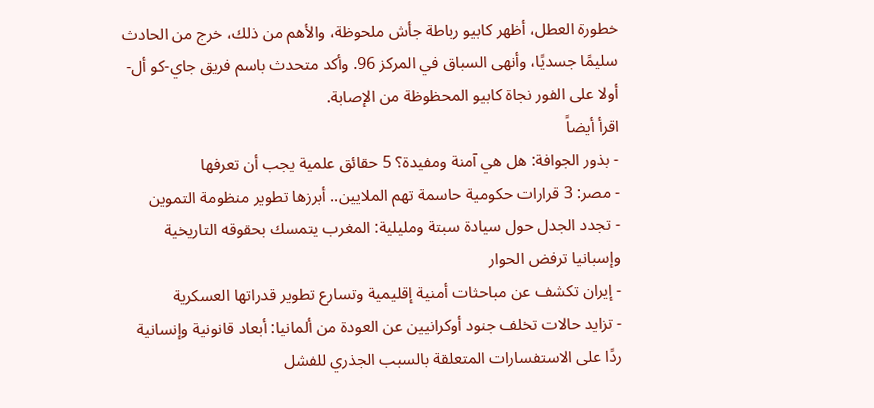خطورة العطل، أظهر كابيو رباطة جأش ملحوظة، والأهم من ذلك، خرج من الحادث سليمًا جسديًا، وأنهى السباق في المركز 96. وأكد متحدث باسم فريق جاي-كو أل-أولا على الفور نجاة كابيو المحظوظة من الإصابة.
اقرأ أيضاً
- بذور الجوافة: هل هي آمنة ومفيدة؟ 5 حقائق علمية يجب أن تعرفها
- مصر: 3 قرارات حكومية حاسمة تهم الملايين.. أبرزها تطوير منظومة التموين
- تجدد الجدل حول سيادة سبتة ومليلية: المغرب يتمسك بحقوقه التاريخية وإسبانيا ترفض الحوار
- إيران تكشف عن مباحثات أمنية إقليمية وتسارع تطوير قدراتها العسكرية
- تزايد حالات تخلف جنود أوكرانيين عن العودة من ألمانيا: أبعاد قانونية وإنسانية
ردًا على الاستفسارات المتعلقة بالسبب الجذري للفشل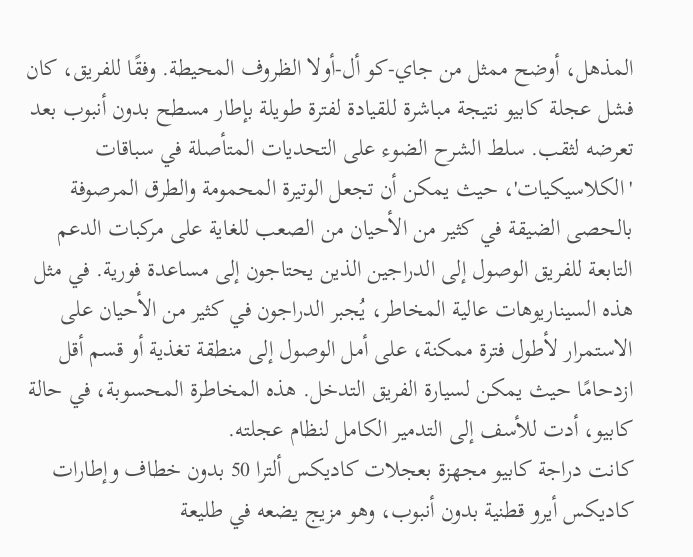المذهل، أوضح ممثل من جاي-كو أل-أولا الظروف المحيطة. وفقًا للفريق، كان فشل عجلة كابيو نتيجة مباشرة للقيادة لفترة طويلة بإطار مسطح بدون أنبوب بعد تعرضه لثقب. سلط الشرح الضوء على التحديات المتأصلة في سباقات 'الكلاسيكيات'، حيث يمكن أن تجعل الوتيرة المحمومة والطرق المرصوفة بالحصى الضيقة في كثير من الأحيان من الصعب للغاية على مركبات الدعم التابعة للفريق الوصول إلى الدراجين الذين يحتاجون إلى مساعدة فورية. في مثل هذه السيناريوهات عالية المخاطر، يُجبر الدراجون في كثير من الأحيان على الاستمرار لأطول فترة ممكنة، على أمل الوصول إلى منطقة تغذية أو قسم أقل ازدحامًا حيث يمكن لسيارة الفريق التدخل. هذه المخاطرة المحسوبة، في حالة كابيو، أدت للأسف إلى التدمير الكامل لنظام عجلته.
كانت دراجة كابيو مجهزة بعجلات كاديكس ألترا 50 بدون خطاف وإطارات كاديكس أيرو قطنية بدون أنبوب، وهو مزيج يضعه في طليعة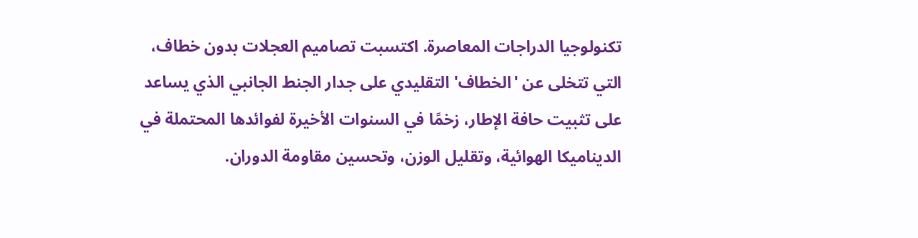تكنولوجيا الدراجات المعاصرة. اكتسبت تصاميم العجلات بدون خطاف، التي تتخلى عن 'الخطاف' التقليدي على جدار الجنط الجانبي الذي يساعد على تثبيت حافة الإطار، زخمًا في السنوات الأخيرة لفوائدها المحتملة في الديناميكا الهوائية، وتقليل الوزن، وتحسين مقاومة الدوران.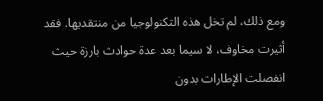ومع ذلك، لم تخل هذه التكنولوجيا من منتقديها. فقد أثيرت مخاوف، لا سيما بعد عدة حوادث بارزة حيث انفصلت الإطارات بدون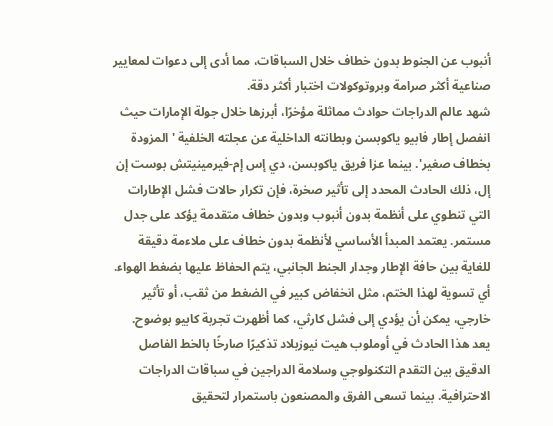أنبوب عن الجنوط بدون خطاف خلال السباقات، مما أدى إلى دعوات لمعايير صناعية أكثر صرامة وبروتوكولات اختبار أكثر دقة.
شهد عالم الدراجات حوادث مماثلة مؤخرًا، أبرزها خلال جولة الإمارات حيث انفصل إطار فابيو ياكوبسن وبطانته الداخلية عن عجلته الخلفية 'المزودة بخطاف صغير'. بينما عزا فريق ياكوبسن، دي إس إم-فيرمينيتش بوست إن إل، ذلك الحادث المحدد إلى تأثير صخرة، فإن تكرار حالات فشل الإطارات التي تنطوي على أنظمة بدون أنبوب وبدون خطاف متقدمة يؤكد على جدل مستمر. يعتمد المبدأ الأساسي لأنظمة بدون خطاف على ملاءمة دقيقة للغاية بين حافة الإطار وجدار الجنط الجانبي، يتم الحفاظ عليها بضغط الهواء. أي تسوية لهذا الختم، مثل انخفاض كبير في الضغط من ثقب، أو تأثير خارجي، يمكن أن يؤدي إلى فشل كارثي، كما أظهرت تجربة كابيو بوضوح.
يعد هذا الحادث في أوملوب هيت نيوزبلاد تذكيرًا صارخًا بالخط الفاصل الدقيق بين التقدم التكنولوجي وسلامة الدراجين في سباقات الدراجات الاحترافية. بينما تسعى الفرق والمصنعون باستمرار لتحقيق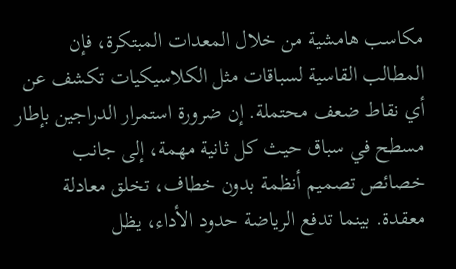مكاسب هامشية من خلال المعدات المبتكرة، فإن المطالب القاسية لسباقات مثل الكلاسيكيات تكشف عن أي نقاط ضعف محتملة. إن ضرورة استمرار الدراجين بإطار مسطح في سباق حيث كل ثانية مهمة، إلى جانب خصائص تصميم أنظمة بدون خطاف، تخلق معادلة معقدة. بينما تدفع الرياضة حدود الأداء، يظل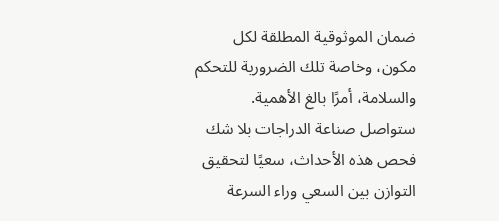ضمان الموثوقية المطلقة لكل مكون، وخاصة تلك الضرورية للتحكم والسلامة، أمرًا بالغ الأهمية. ستواصل صناعة الدراجات بلا شك فحص هذه الأحداث، سعيًا لتحقيق التوازن بين السعي وراء السرعة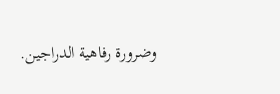وضرورة رفاهية الدراجين.